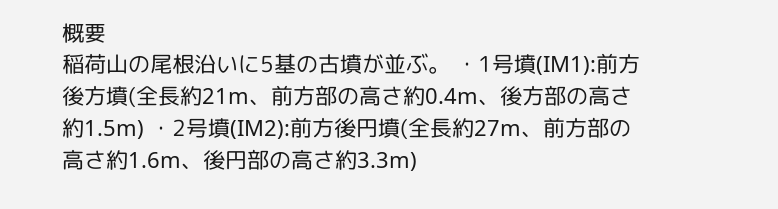概要
稲荷山の尾根沿いに5基の古墳が並ぶ。 ・1号墳(IM1):前方後方墳(全長約21m、前方部の高さ約0.4m、後方部の高さ約1.5m) ・2号墳(IM2):前方後円墳(全長約27m、前方部の高さ約1.6m、後円部の高さ約3.3m)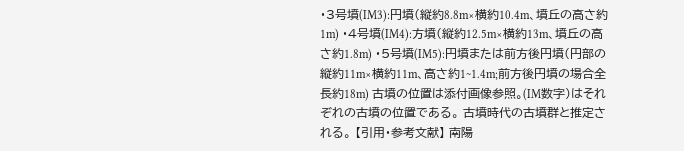・3号墳(IM3):円墳(縦約8.8m×横約10.4m、墳丘の高さ約1m) ・4号墳(IM4):方墳(縦約12.5m×横約13m、墳丘の高さ約1.8m) ・5号墳(IM5):円墳または前方後円墳(円部の縦約11m×横約11m、高さ約1~1.4m;前方後円墳の場合全長約18m) 古墳の位置は添付画像参照。(IM数字)はそれぞれの古墳の位置である。 古墳時代の古墳群と推定される。 【引用・参考文献】 南陽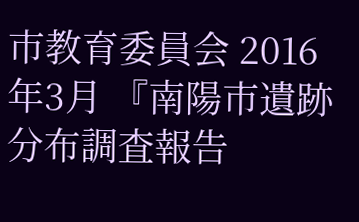市教育委員会 2016年3月 『南陽市遺跡分布調査報告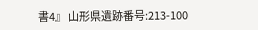書4』 山形県遺跡番号:213-100